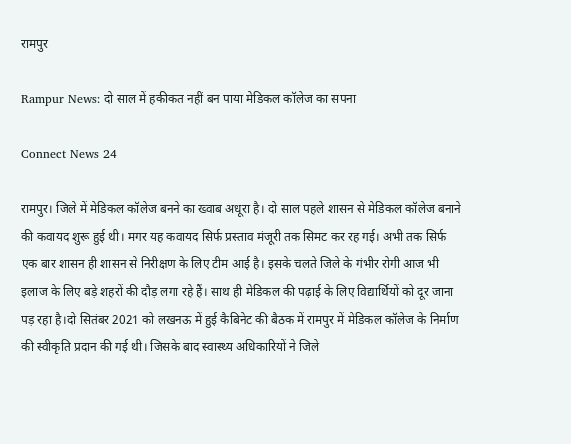रामपुर

Rampur News: दो साल में हकीकत नहीं बन पाया मेडिकल कॉलेज का सपना

Connect News 24

रामपुर। जिले में मेडिकल कॉलेज बनने का ख्वाब अधूरा है। दो साल पहले शासन से मेडिकल कॉलेज बनाने की कवायद शुरू हुई थी। मगर यह कवायद सिर्फ प्रस्ताव मंजूरी तक सिमट कर रह गई। अभी तक सिर्फ एक बार शासन ही शासन से निरीक्षण के लिए टीम आई है। इसके चलते जिले के गंभीर रोगी आज भी इलाज के लिए बड़े शहरों की दौड़ लगा रहे हैं। साथ ही मेडिकल की पढ़ाई के लिए विद्यार्थियों को दूर जाना पड़ रहा है।दो सितंबर 2021 को लखनऊ में हुई कैबिनेट की बैठक में रामपुर में मेडिकल कॉलेज के निर्माण की स्वीकृति प्रदान की गई थी। जिसके बाद स्वास्थ्य अधिकारियों ने जिले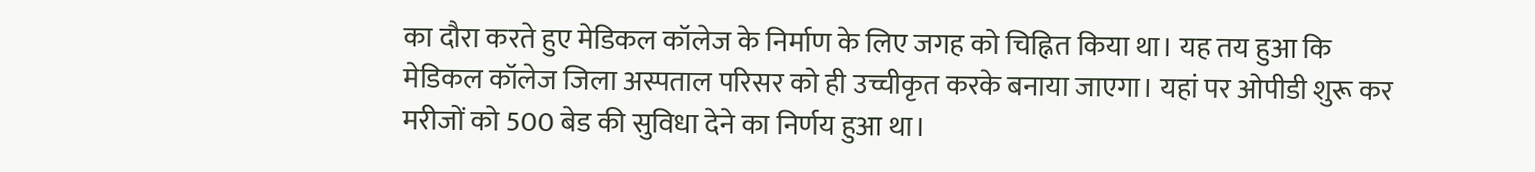का दौरा करते हुए मेडिकल कॉलेज के निर्माण के लिए जगह को चिह्नित किया था। यह तय हुआ कि मेडिकल कॉलेज जिला अस्पताल परिसर को ही उच्चीकृत करके बनाया जाएगा। यहां पर ओपीडी शुरू कर मरीजों को 500 बेड की सुविधा देने का निर्णय हुआ था।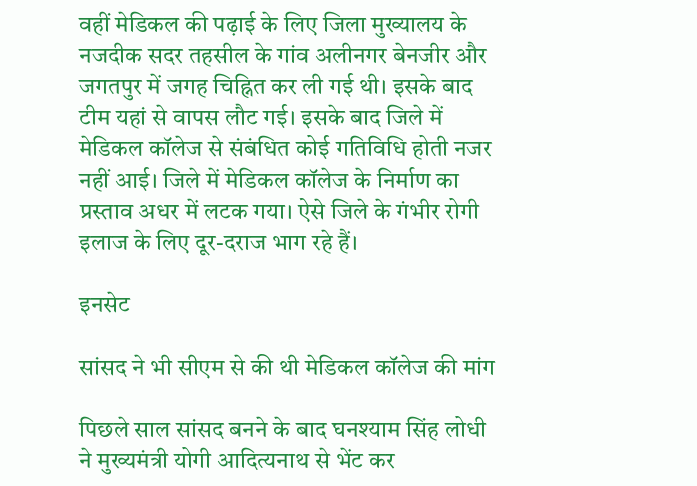वहीं मेडिकल की पढ़ाई के लिए जिला मुख्यालय के नजदीक सदर तहसील के गांव अलीनगर बेनजीर और जगतपुर में जगह चिह्नित कर ली गई थी। इसके बाद टीम यहां से वापस लौट गई। इसके बाद जिले में मेडिकल कॉलेज से संबंधित कोई गतिविधि होती नजर नहीं आई। जिले में मेडिकल कॉलेज के निर्माण का प्रस्ताव अधर में लटक गया। ऐसे जिले के गंभीर रोगी इलाज के लिए दूर-दराज भाग रहे हैं।

इनसेट

सांसद ने भी सीएम से की थी मेडिकल कॉलेज की मांग

पिछले साल सांसद बनने के बाद घनश्याम सिंह लोधी ने मुख्यमंत्री योगी आदित्यनाथ से भेंट कर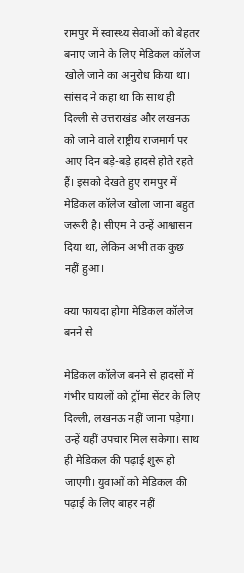रामपुर में स्वास्थ्य सेवाओं को बेहतर बनाए जाने के लिए मेडिकल कॉलेज खोले जाने का अनुरोध किया था। सांसद ने कहा था कि साथ ही दिल्ली से उत्तराखंड और लखनऊ को जाने वाले राष्ट्रीय राजमार्ग पर आए दिन बड़े-बड़े हादसे होते रहते हैं। इसको देखते हुए रामपुर में मेडिकल कॉलेज खोला जाना बहुत जरूरी है। सीएम ने उन्हें आश्वासन दिया था, लेकिन अभी तक कुछ नहीं हुआ।

क्या फायदा होगा मेडिकल कॉलेज बनने से

मेडिकल कॉलेज बनने से हादसों में गंभीर घायलों को ट्रॉमा सेंटर के लिए दिल्ली, लखनऊ नहीं जाना पड़ेगा। उन्हें यहीं उपचार मिल सकेगा। साथ ही मेडिकल की पढ़ाई शुरू हो जाएगी। युवाओं को मेडिकल की पढ़ाई के लिए बाहर नहीं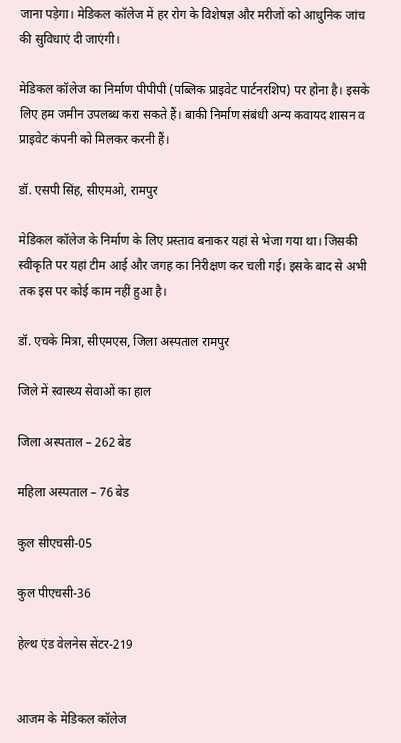जाना पड़ेगा। मेडिकल कॉलेज में हर रोग के विशेषज्ञ और मरीजों को आधुनिक जांच की सुविधाएं दी जाएंगी।

मेडिकल कॉलेज का निर्माण पीपीपी (पब्लिक प्राइवेट पार्टनरशिप) पर होना है। इसके लिए हम जमीन उपलब्ध करा सकते हैं। बाकी निर्माण संबंधी अन्य कवायद शासन व प्राइवेट कंपनी को मिलकर करनी हैं।

डॉ. एसपी सिंह, सीएमओ, रामपुर

मेडिकल कॉलेज के निर्माण के लिए प्रस्ताव बनाकर यहां से भेजा गया था। जिसकी स्वीकृति पर यहां टीम आई और जगह का निरीक्षण कर चली गई। इसके बाद से अभी तक इस पर कोई काम नहीं हुआ है।

डॉ. एचके मित्रा, सीएमएस, जिला अस्पताल रामपुर

जिले में स्वास्थ्य सेवाओं का हाल

जिला अस्पताल – 262 बेड

महिला अस्पताल – 76 बेड

कुल सीएचसी-05

कुल पीएचसी-36

हेल्थ एंड वेलनेस सेंटर-219


आजम के मेडिकल कॉलेज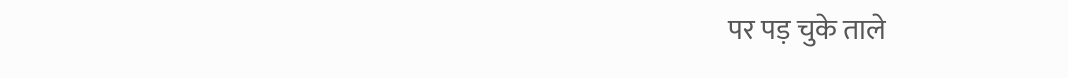पर पड़ चुके ताले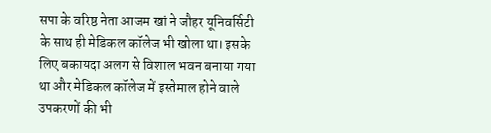सपा के वरिष्ठ नेता आजम खां ने जौहर यूनिवर्सिटी के साथ ही मेडिकल कॉलेज भी खोला था। इसके लिए बकायदा अलग से विशाल भवन बनाया गया था और मेडिकल कॉलेज में इस्तेमाल होने वाले उपकरणों की भी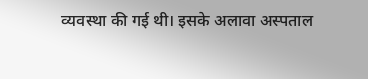व्यवस्था की गई थी। इसके अलावा अस्पताल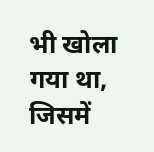भी खोला गया था, जिसमें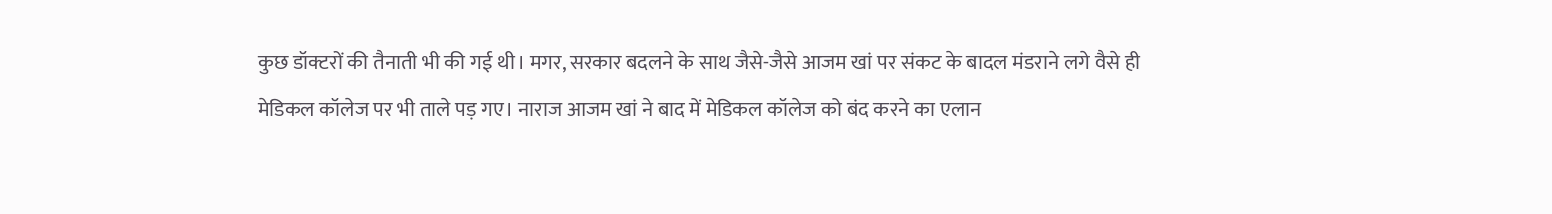कुछ डॉक्टरों की तैनाती भी की गई थी। मगर, सरकार बदलने के साथ जैसे-जैसे आजम खां पर संकट के बादल मंडराने लगे वैसे ही मेडिकल कॉलेज पर भी ताले पड़ गए। नाराज आजम खां ने बाद में मेडिकल कॉलेज को बंद करने का एलान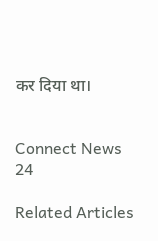कर दिया था।


Connect News 24

Related Articles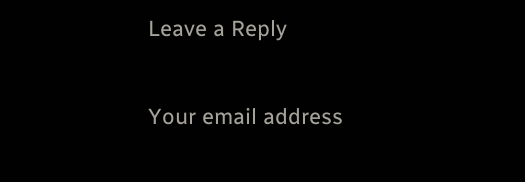Leave a Reply

Your email address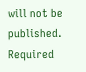will not be published. Required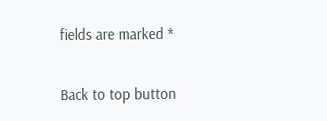fields are marked *

Back to top button